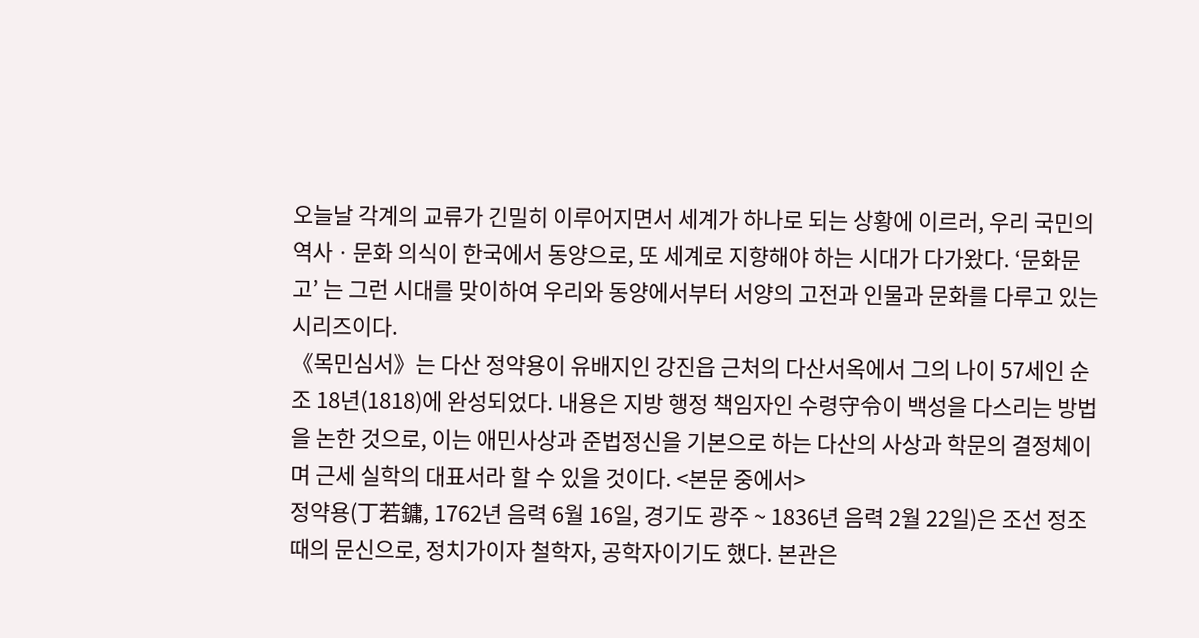오늘날 각계의 교류가 긴밀히 이루어지면서 세계가 하나로 되는 상황에 이르러, 우리 국민의 역사ㆍ문화 의식이 한국에서 동양으로, 또 세계로 지향해야 하는 시대가 다가왔다. ‘문화문고’ 는 그런 시대를 맞이하여 우리와 동양에서부터 서양의 고전과 인물과 문화를 다루고 있는 시리즈이다.
《목민심서》는 다산 정약용이 유배지인 강진읍 근처의 다산서옥에서 그의 나이 57세인 순조 18년(1818)에 완성되었다. 내용은 지방 행정 책임자인 수령守令이 백성을 다스리는 방법을 논한 것으로, 이는 애민사상과 준법정신을 기본으로 하는 다산의 사상과 학문의 결정체이며 근세 실학의 대표서라 할 수 있을 것이다. <본문 중에서>
정약용(丁若鏞, 1762년 음력 6월 16일, 경기도 광주 ~ 1836년 음력 2월 22일)은 조선 정조 때의 문신으로, 정치가이자 철학자, 공학자이기도 했다. 본관은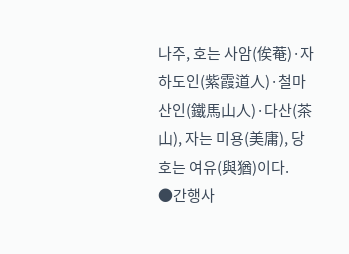나주, 호는 사암(俟菴)·자하도인(紫霞道人)·철마산인(鐵馬山人)·다산(茶山), 자는 미용(美庸), 당호는 여유(與猶)이다.
●간행사